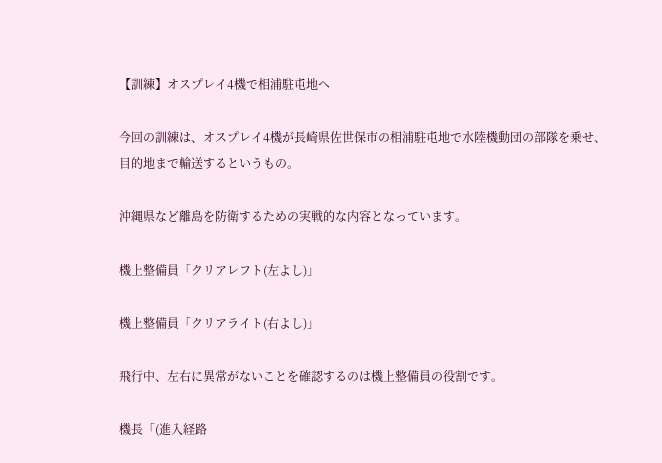【訓練】オスプレイ4機で相浦駐屯地へ

今回の訓練は、オスプレイ4機が長崎県佐世保市の相浦駐屯地で水陸機動団の部隊を乗せ、目的地まで輸送するというもの。

沖縄県など離島を防衛するための実戦的な内容となっています。

機上整備員「クリアレフト(左よし)」

機上整備員「クリアライト(右よし)」

飛行中、左右に異常がないことを確認するのは機上整備員の役割です。

機長「(進入経路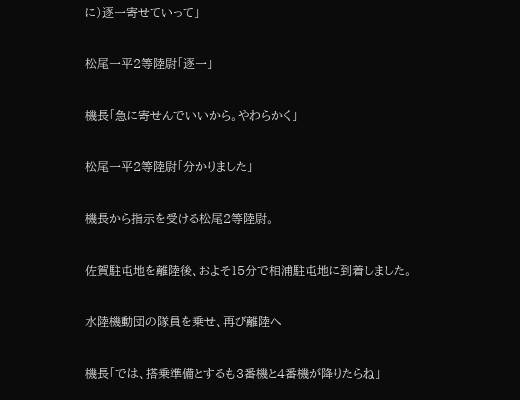に)逐一寄せていって」

松尾一平2等陸尉「逐一」

機長「急に寄せんでいいから。やわらかく」

松尾一平2等陸尉「分かりました」

機長から指示を受ける松尾2等陸尉。

佐賀駐屯地を離陸後、およそ15分で相浦駐屯地に到着しました。

水陸機動団の隊員を乗せ、再び離陸へ

機長「では、搭乗準備とするも3番機と4番機が降りたらね」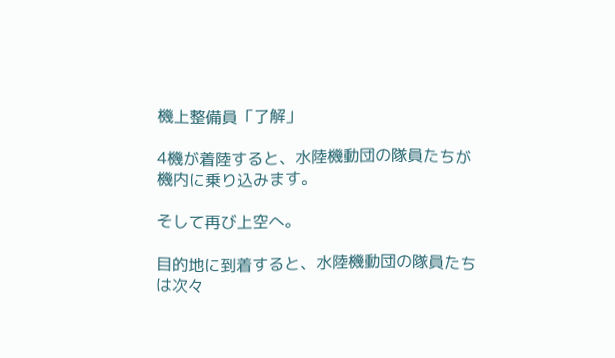機上整備員「了解」

4機が着陸すると、水陸機動団の隊員たちが機内に乗り込みます。

そして再び上空へ。

目的地に到着すると、水陸機動団の隊員たちは次々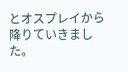とオスプレイから降りていきました。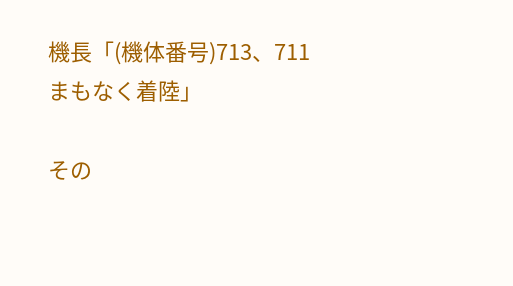機長「(機体番号)713、711まもなく着陸」

その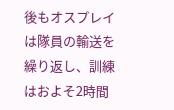後もオスプレイは隊員の輸送を繰り返し、訓練はおよそ2時間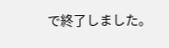で終了しました。